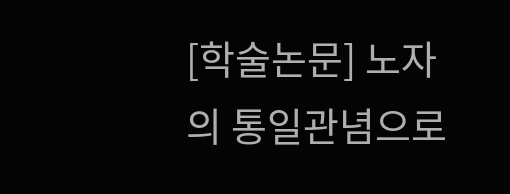[학술논문] 노자의 통일관념으로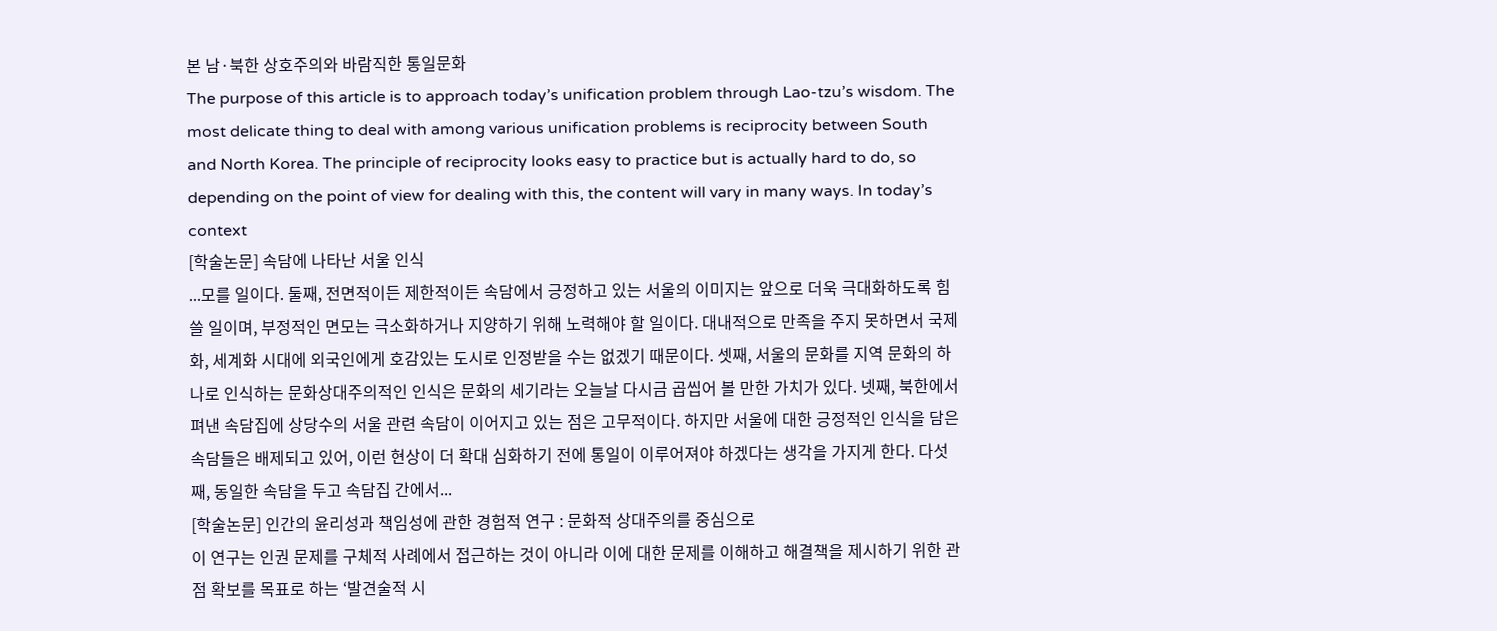본 남·북한 상호주의와 바람직한 통일문화
The purpose of this article is to approach today’s unification problem through Lao-tzu’s wisdom. The most delicate thing to deal with among various unification problems is reciprocity between South and North Korea. The principle of reciprocity looks easy to practice but is actually hard to do, so depending on the point of view for dealing with this, the content will vary in many ways. In today’s context
[학술논문] 속담에 나타난 서울 인식
...모를 일이다. 둘째, 전면적이든 제한적이든 속담에서 긍정하고 있는 서울의 이미지는 앞으로 더욱 극대화하도록 힘쓸 일이며, 부정적인 면모는 극소화하거나 지양하기 위해 노력해야 할 일이다. 대내적으로 만족을 주지 못하면서 국제화, 세계화 시대에 외국인에게 호감있는 도시로 인정받을 수는 없겠기 때문이다. 셋째, 서울의 문화를 지역 문화의 하나로 인식하는 문화상대주의적인 인식은 문화의 세기라는 오늘날 다시금 곱씹어 볼 만한 가치가 있다. 넷째, 북한에서 펴낸 속담집에 상당수의 서울 관련 속담이 이어지고 있는 점은 고무적이다. 하지만 서울에 대한 긍정적인 인식을 담은 속담들은 배제되고 있어, 이런 현상이 더 확대 심화하기 전에 통일이 이루어져야 하겠다는 생각을 가지게 한다. 다섯째, 동일한 속담을 두고 속담집 간에서...
[학술논문] 인간의 윤리성과 책임성에 관한 경험적 연구 : 문화적 상대주의를 중심으로
이 연구는 인권 문제를 구체적 사례에서 접근하는 것이 아니라 이에 대한 문제를 이해하고 해결책을 제시하기 위한 관점 확보를 목표로 하는 ‘발견술적 시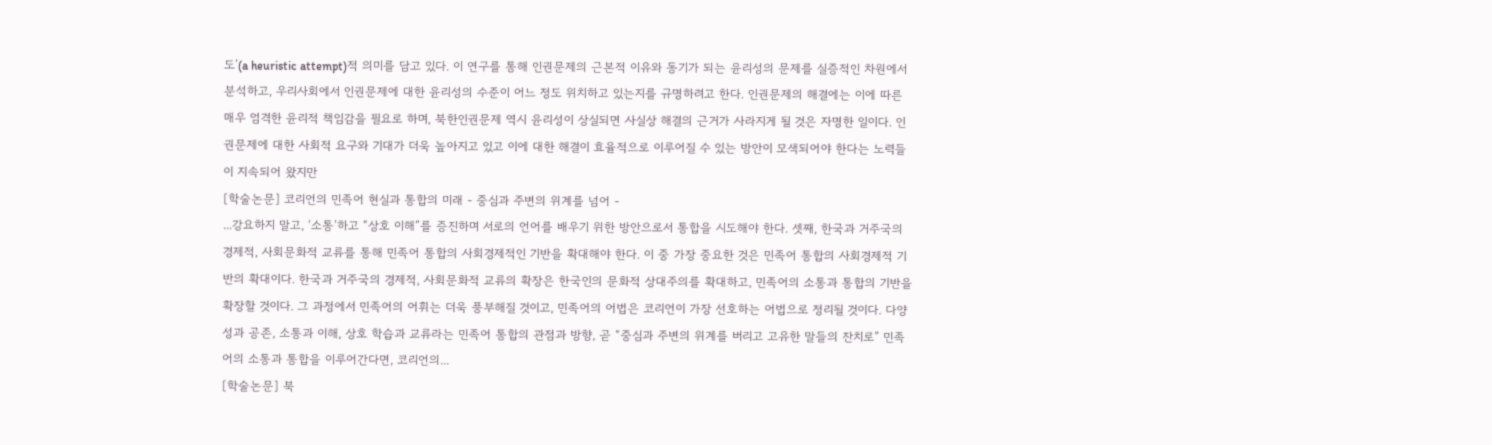도’(a heuristic attempt)적 의미를 담고 있다. 이 연구를 통해 인권문제의 근본적 이유와 동기가 되는 윤리성의 문제를 실증적인 차원에서 분석하고, 우리사회에서 인권문제에 대한 윤리성의 수준이 어느 정도 위치하고 있는지를 규명하려고 한다. 인권문제의 해결에는 이에 따른 매우 엄격한 윤리적 책임감을 필요로 하며, 북한인권문제 역시 윤리성이 상실되면 사실상 해결의 근거가 사라지게 될 것은 자명한 일이다. 인권문제에 대한 사회적 요구와 기대가 더욱 높아지고 있고 이에 대한 해결이 효율적으로 이루어질 수 있는 방안이 모색되어야 한다는 노력들이 지속되어 왔지만
[학술논문] 코리언의 민족어 현실과 통합의 미래 - 중심과 주변의 위계를 넘어 -
...강요하지 말고, ‘소통’하고 “상호 이해”를 증진하며 서로의 언어를 배우기 위한 방안으로서 통합을 시도해야 한다. 셋째, 한국과 거주국의 경제적, 사회문화적 교류를 통해 민족어 통합의 사회경제적인 기반을 확대해야 한다. 이 중 가장 중요한 것은 민족어 통합의 사회경제적 기반의 확대이다. 한국과 거주국의 경제적, 사회문화적 교류의 확장은 한국인의 문화적 상대주의를 확대하고, 민족어의 소통과 통합의 기반을 확장할 것이다. 그 과정에서 민족어의 어휘는 더욱 풍부해질 것이고, 민족어의 어법은 코리언이 가장 선호하는 어법으로 정리될 것이다. 다양성과 공존, 소통과 이해, 상호 학습과 교류라는 민족어 통합의 관점과 방향, 곧 “중심과 주변의 위계를 버리고 고유한 말들의 잔치로” 민족어의 소통과 통합을 이루어간다면, 코리언의...
[학술논문] 북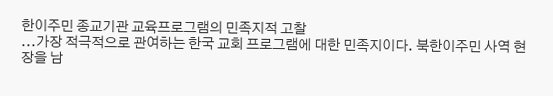한이주민 종교기관 교육프로그램의 민족지적 고찰
...가장 적극적으로 관여하는 한국 교회 프로그램에 대한 민족지이다. 북한이주민 사역 현장을 남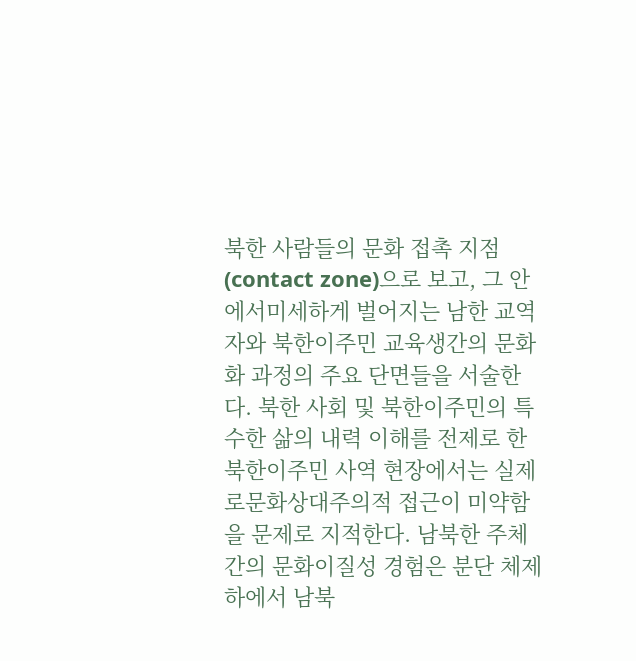북한 사람들의 문화 접촉 지점(contact zone)으로 보고, 그 안에서미세하게 벌어지는 남한 교역자와 북한이주민 교육생간의 문화화 과정의 주요 단면들을 서술한다. 북한 사회 및 북한이주민의 특수한 삶의 내력 이해를 전제로 한 북한이주민 사역 현장에서는 실제로문화상대주의적 접근이 미약함을 문제로 지적한다. 남북한 주체간의 문화이질성 경험은 분단 체제하에서 남북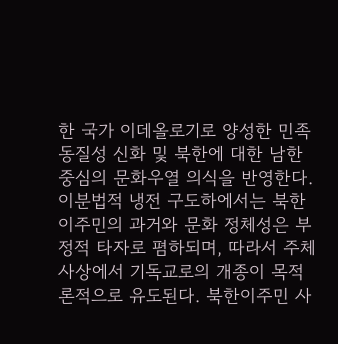한 국가 이데올로기로 양성한 민족동질성 신화 및 북한에 대한 남한 중심의 문화우열 의식을 반영한다. 이분법적 냉전 구도하에서는 북한이주민의 과거와 문화 정체성은 부정적 타자로 폄하되며, 따라서 주체사상에서 기독교로의 개종이 목적론적으로 유도된다. 북한이주민 사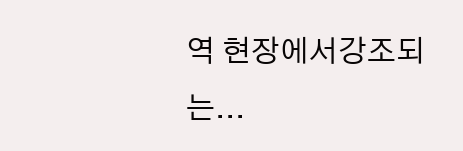역 현장에서강조되는...